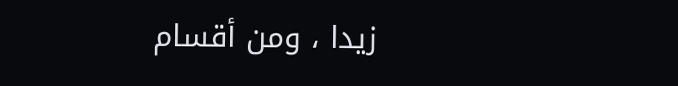زيدا ، ومن أقسام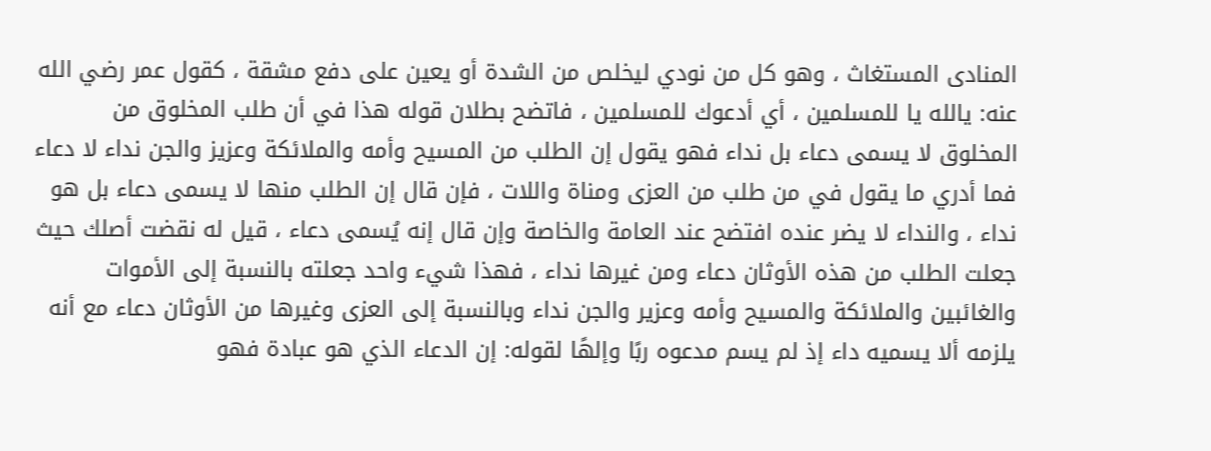المنادى المستغاث ، وهو كل من نودي ليخلص من الشدة أو يعين على دفع مشقة ، كقول عمر رضي الله عنه: يالله يا للمسلمين ، أي أدعوك للمسلمين ، فاتضح بطلان قوله هذا في أن طلب المخلوق من المخلوق لا يسمى دعاء بل نداء فهو يقول إن الطلب من المسيح وأمه والملائكة وعزيز والجن نداء لا دعاء فما أدري ما يقول في من طلب من العزى ومناة واللات ، فإن قال إن الطلب منها لا يسمى دعاء بل هو نداء ، والنداء لا يضر عنده افتضح عند العامة والخاصة وإن قال إنه يُسمى دعاء ، قيل له نقضت أصلك حيث جعلت الطلب من هذه الأوثان دعاء ومن غيرها نداء ، فهذا شيء واحد جعلته بالنسبة إلى الأموات والغائبين والملائكة والمسيح وأمه وعزير والجن نداء وبالنسبة إلى العزى وغيرها من الأوثان دعاء مع أنه يلزمه ألا يسميه داء إذ لم يسم مدعوه ربًا وإلهًا لقوله: إن الدعاء الذي هو عبادة فهو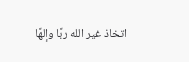اتخاذ غير الله ربًا وإلهًا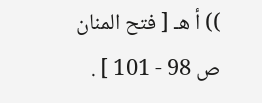)) أ هـ [ فتح المنان ص 98 - 101 ] .